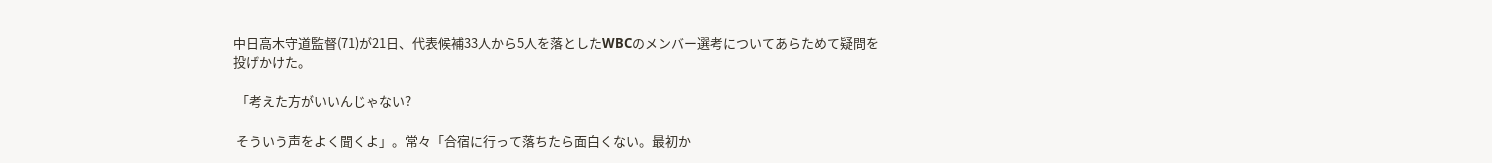中日高木守道監督(71)が21日、代表候補33人から5人を落としたWBCのメンバー選考についてあらためて疑問を投げかけた。

 「考えた方がいいんじゃない?

 そういう声をよく聞くよ」。常々「合宿に行って落ちたら面白くない。最初か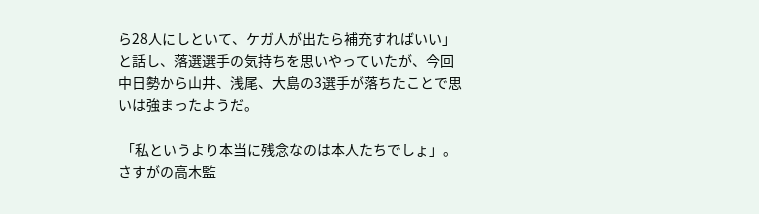ら28人にしといて、ケガ人が出たら補充すればいい」と話し、落選選手の気持ちを思いやっていたが、今回中日勢から山井、浅尾、大島の3選手が落ちたことで思いは強まったようだ。

 「私というより本当に残念なのは本人たちでしょ」。さすがの高木監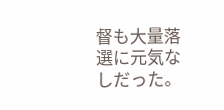督も大量落選に元気なしだった。